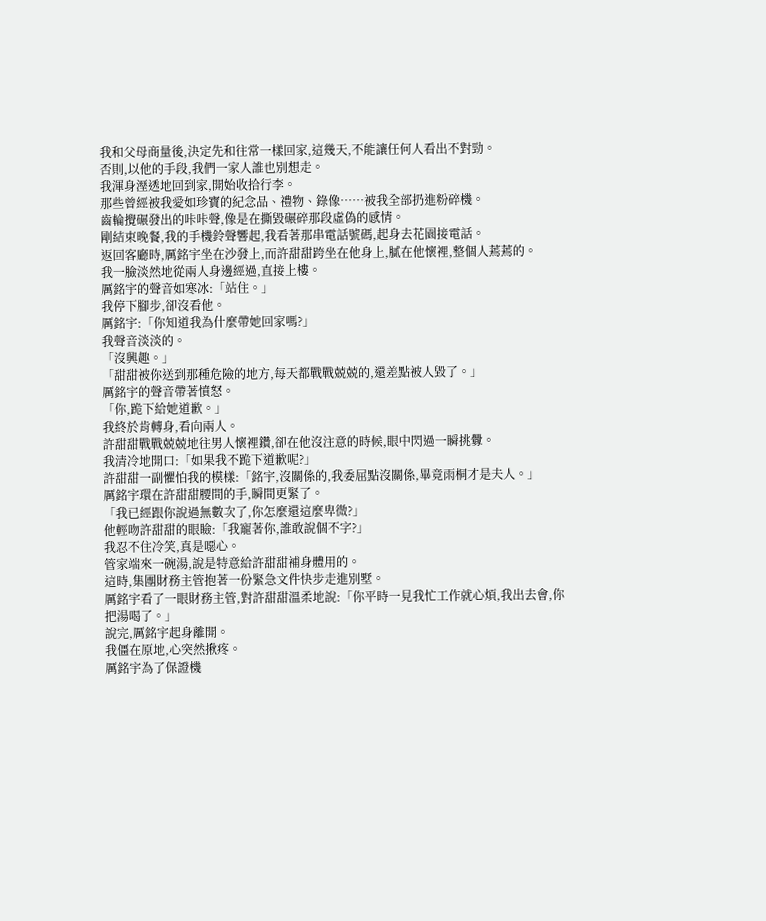我和父母商量後,決定先和往常一樣回家,這幾天,不能讓任何人看出不對勁。
否則,以他的手段,我們一家人誰也別想走。
我渾身溼透地回到家,開始收拾行李。
那些曾經被我愛如珍寶的紀念品、禮物、錄像……被我全部扔進粉碎機。
齒輪攪碾發出的咔咔聲,像是在撕毀碾碎那段虛偽的感情。
剛結束晚餐,我的手機鈴聲響起,我看著那串電話號碼,起身去花園接電話。
返回客廳時,厲銘宇坐在沙發上,而許甜甜跨坐在他身上,膩在他懷裡,整個人蔫蔫的。
我一臉淡然地從兩人身邊經過,直接上樓。
厲銘宇的聲音如寒冰:「站住。」
我停下腳步,卻沒看他。
厲銘宇:「你知道我為什麼帶她回家嗎?」
我聲音淡淡的。
「沒興趣。」
「甜甜被你送到那種危險的地方,每天都戰戰兢兢的,還差點被人毀了。」
厲銘宇的聲音帶著憤怒。
「你,跪下給她道歉。」
我終於肯轉身,看向兩人。
許甜甜戰戰兢兢地往男人懷裡鑽,卻在他沒注意的時候,眼中閃過一瞬挑釁。
我清冷地開口:「如果我不跪下道歉呢?」
許甜甜一副懼怕我的模樣:「銘宇,沒關係的,我委屈點沒關係,畢竟雨桐才是夫人。」
厲銘宇環在許甜甜腰間的手,瞬間更緊了。
「我已經跟你說過無數次了,你怎麼還這麼卑微?」
他輕吻許甜甜的眼瞼:「我寵著你,誰敢說個不字?」
我忍不住冷笑,真是噁心。
管家端來一碗湯,說是特意給許甜甜補身體用的。
這時,集團財務主管抱著一份緊急文件快步走進別墅。
厲銘宇看了一眼財務主管,對許甜甜溫柔地說:「你平時一見我忙工作就心煩,我出去會,你把湯喝了。」
說完,厲銘宇起身離開。
我僵在原地,心突然揪疼。
厲銘宇為了保證機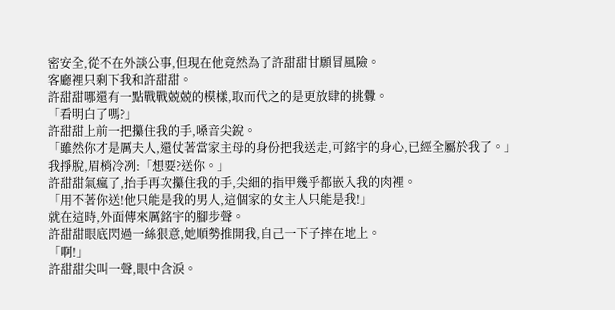密安全,從不在外談公事,但現在他竟然為了許甜甜甘願冒風險。
客廳裡只剩下我和許甜甜。
許甜甜哪還有一點戰戰兢兢的模樣,取而代之的是更放肆的挑釁。
「看明白了嗎?」
許甜甜上前一把攥住我的手,嗓音尖銳。
「雖然你才是厲夫人,還仗著當家主母的身份把我送走,可銘宇的身心,已經全屬於我了。」
我掙脫,眉梢冷冽:「想要?送你。」
許甜甜氣瘋了,抬手再次攥住我的手,尖細的指甲幾乎都嵌入我的肉裡。
「用不著你送!他只能是我的男人,這個家的女主人只能是我!」
就在這時,外面傳來厲銘宇的腳步聲。
許甜甜眼底閃過一絲狠意,她順勢推開我,自己一下子摔在地上。
「啊!」
許甜甜尖叫一聲,眼中含淚。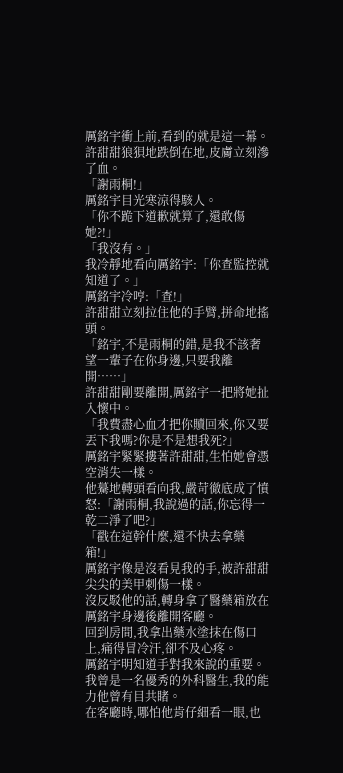厲銘宇衝上前,看到的就是這一幕。
許甜甜狼狽地跌倒在地,皮膚立刻滲了血。
「謝雨桐!」
厲銘宇目光寒涼得駭人。
「你不跪下道歉就算了,還敢傷她?!」
「我沒有。」
我冷靜地看向厲銘宇:「你查監控就知道了。」
厲銘宇冷哼:「查!」
許甜甜立刻拉住他的手臂,拼命地搖頭。
「銘宇,不是雨桐的錯,是我不該奢望一輩子在你身邊,只要我離開……」
許甜甜剛要離開,厲銘宇一把將她扯入懷中。
「我費盡心血才把你贖回來,你又要丟下我嗎?你是不是想我死?」
厲銘宇緊緊摟著許甜甜,生怕她會憑空消失一樣。
他驀地轉頭看向我,嚴苛徹底成了憤怒:「謝雨桐,我說過的話,你忘得一乾二淨了吧?」
「戳在這幹什麼,還不快去拿藥箱!」
厲銘宇像是沒看見我的手,被許甜甜尖尖的美甲刺傷一樣。
沒反駁他的話,轉身拿了醫藥箱放在厲銘宇身邊後離開客廳。
回到房間,我拿出藥水塗抹在傷口上,痛得冒冷汗,卻不及心疼。
厲銘宇明知道手對我來說的重要。
我曾是一名優秀的外科醫生,我的能力他曾有目共睹。
在客廳時,哪怕他肯仔細看一眼,也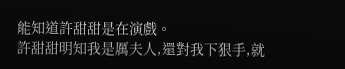能知道許甜甜是在演戲。
許甜甜明知我是厲夫人,還對我下狠手,就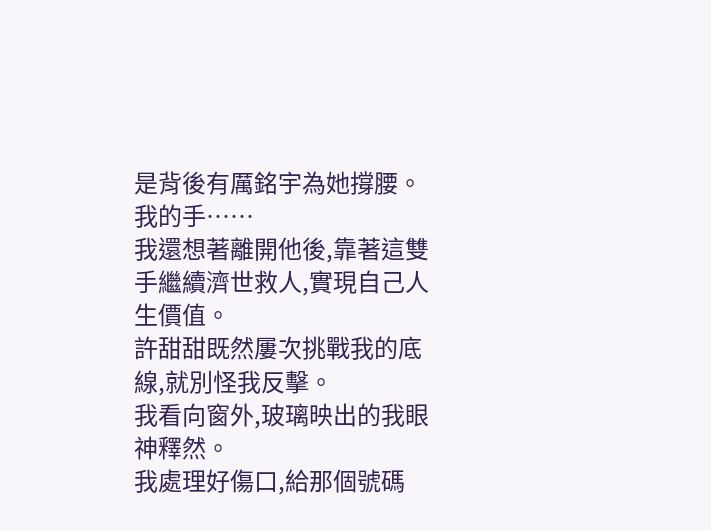是背後有厲銘宇為她撐腰。
我的手……
我還想著離開他後,靠著這雙手繼續濟世救人,實現自己人生價值。
許甜甜既然屢次挑戰我的底線,就別怪我反擊。
我看向窗外,玻璃映出的我眼神釋然。
我處理好傷口,給那個號碼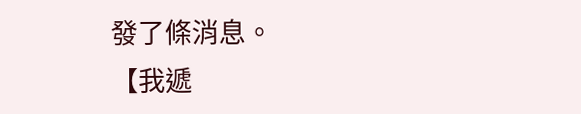發了條消息。
【我遞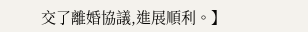交了離婚協議,進展順利。】